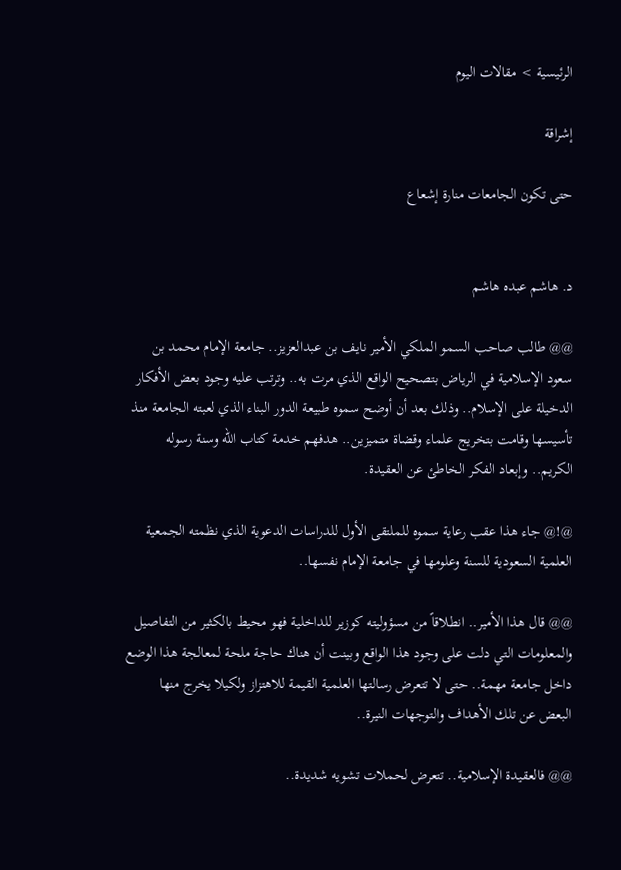الرئيسية > مقالات اليوم

إشراقة

حتى تكون الجامعات منارة إشعاع


د. هاشم عبده هاشم

@@ طالب صاحب السمو الملكي الأمير نايف بن عبدالعزيز.. جامعة الإمام محمد بن سعود الإسلامية في الرياض بتصحيح الواقع الذي مرت به.. وترتب عليه وجود بعض الأفكار الدخيلة على الإسلام.. وذلك بعد أن أوضح سموه طبيعة الدور البناء الذي لعبته الجامعة منذ تأسيسها وقامت بتخريج علماء وقضاة متميزين.. هدفهم خدمة كتاب الله وسنة رسوله الكريم.. وإبعاد الفكر الخاطئ عن العقيدة.

@!@ جاء هذا عقب رعاية سموه للملتقى الأول للدراسات الدعوية الذي نظمته الجمعية العلمية السعودية للسنة وعلومها في جامعة الإمام نفسها..

@@ قال هذا الأمير.. انطلاقاً من مسؤوليته كوزير للداخلية فهو محيط بالكثير من التفاصيل والمعلومات التي دلت على وجود هذا الواقع وبينت أن هناك حاجة ملحة لمعالجة هذا الوضع داخل جامعة مهمة.. حتى لا تتعرض رسالتها العلمية القيمة للاهتزاز ولكيلا يخرج منها البعض عن تلك الأهداف والتوجهات النيرة..

@@ فالعقيدة الإسلامية.. تتعرض لحملات تشويه شديدة..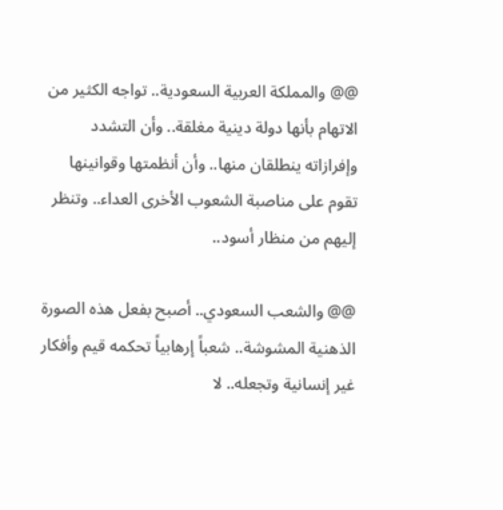@@ والمملكة العربية السعودية.. تواجه الكثير من الاتهام بأنها دولة دينية مغلقة.. وأن التشدد وإفرازاته ينطلقان منها.. وأن أنظمتها وقوانينها تقوم على مناصبة الشعوب الأخرى العداء.. وتنظر إليهم من منظار أسود..

@@ والشعب السعودي.. أصبح بفعل هذه الصورة الذهنية المشوشة.. شعباً إرهابياً تحكمه قيم وأفكار غير إنسانية وتجعله.. لا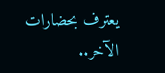يعترف بحضارات الآخر..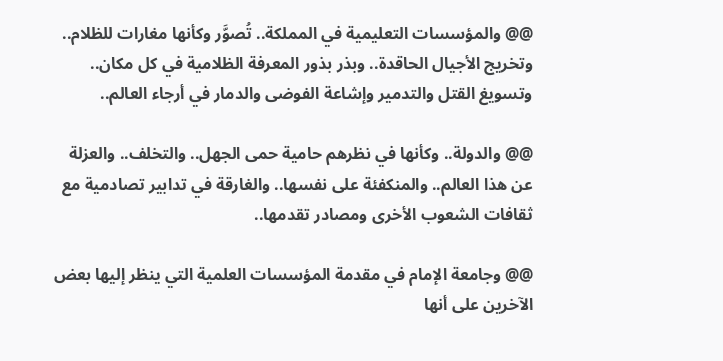@@ والمؤسسات التعليمية في المملكة.. تُصوَّر وكأنها مغارات للظلام.. وتخريج الأجيال الحاقدة.. وبذر بذور المعرفة الظلامية في كل مكان.. وتسويغ القتل والتدمير وإشاعة الفوضى والدمار في أرجاء العالم..

@@ والدولة.. وكأنها في نظرهم حامية حمى الجهل.. والتخلف.. والعزلة عن هذا العالم.. والمنكفئة على نفسها.. والغارقة في تدابير تصادمية مع ثقافات الشعوب الأخرى ومصادر تقدمها..

@@ وجامعة الإمام في مقدمة المؤسسات العلمية التي ينظر إليها بعض الآخرين على أنها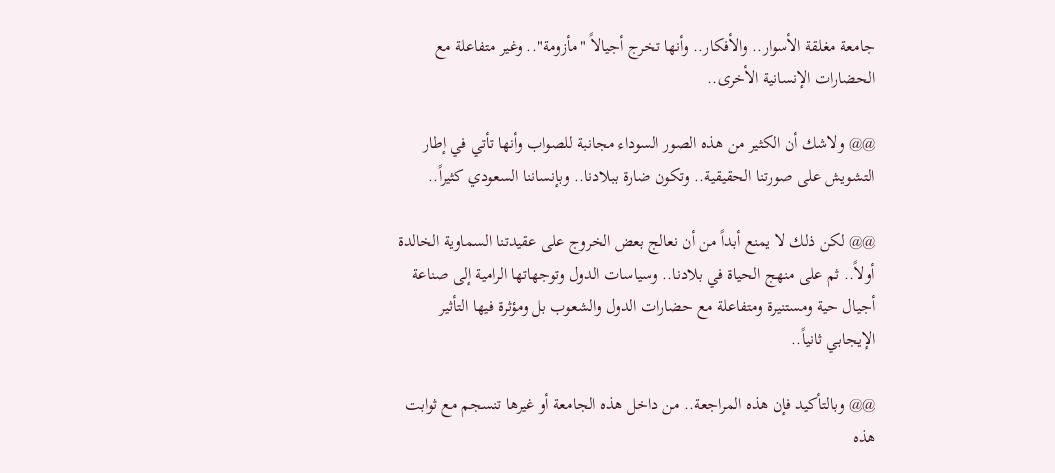جامعة مغلقة الأسوار.. والأفكار.. وأنها تخرج أجيالاً "مأزومة".. وغير متفاعلة مع الحضارات الإنسانية الأخرى..

@@ ولاشك أن الكثير من هذه الصور السوداء مجانبة للصواب وأنها تأتي في إطار التشويش على صورتنا الحقيقية.. وتكون ضارة ببلادنا.. وبإنساننا السعودي كثيراً..

@@ لكن ذلك لا يمنع أبداً من أن نعالج بعض الخروج على عقيدتنا السماوية الخالدة أولاً.. ثم على منهج الحياة في بلادنا.. وسياسات الدول وتوجهاتها الرامية إلى صناعة أجيال حية ومستنيرة ومتفاعلة مع حضارات الدول والشعوب بل ومؤثرة فيها التأثير الإيجابي ثانياً..

@@ وبالتأكيد فإن هذه المراجعة.. من داخل هذه الجامعة أو غيرها تنسجم مع ثوابت هذه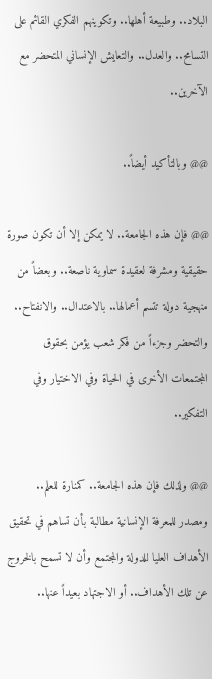البلاد.. وطبيعة أهلها.. وتكوينهم الفكري القائم على التسامح.. والعدل.. والتعايش الإنساني المتحضر مع الآخرين..

@@ وبالتأكيد أيضاً..

@@ فإن هذه الجامعة.. لا يمكن إلا أن تكون صورة حقيقية ومشرفة لعقيدة سماوية ناصعة.. وبعضاً من منهجية دولة تتسم أعمالها.. بالاعتدال.. والانفتاح.. والتحضر وجزءاً من فكر شعب يؤمن بحقوق المجتمعات الأخرى في الحياة وفي الاختيار وفي التفكير..

@@ ولذلك فإن هذه الجامعة.. كمنارة للعلم.. ومصدر للمعرفة الإنسانية مطالبة بأن تساهم في تحقيق الأهداف العليا للدولة والمجتمع وأن لا تسمح بالخروج عن تلك الأهداف.. أو الاجتهاد بعيداً عنها..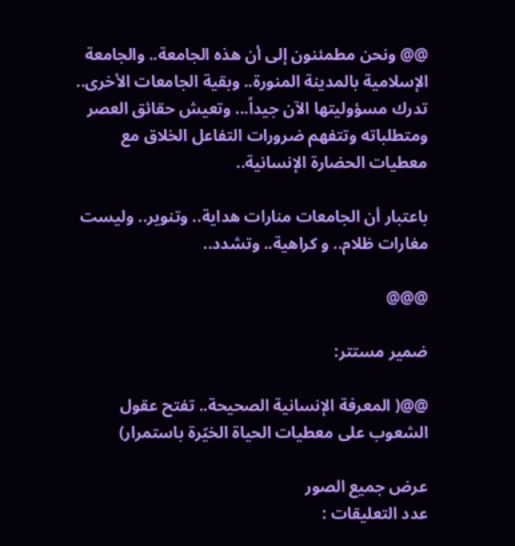@@ ونحن مطمئنون إلى أن هذه الجامعة.. والجامعة الإسلامية بالمدينة المنورة.. وبقية الجامعات الأخرى.. تدرك مسؤوليتها الآن جيداً... وتعيش حقائق العصر ومتطلباته وتتفهم ضرورات التفاعل الخلاق مع معطيات الحضارة الإنسانية..

باعتبار أن الجامعات منارات هداية.. وتنوير.. وليست مغارات ظلام.. و كراهية.. وتشدد..

@@@

ضمير مستتر:

@@( المعرفة الإنسانية الصحيحة.. تفتح عقول الشعوب على معطيات الحياة الخيّرة باستمرار)

عرض جميع الصور
عدد التعليقات :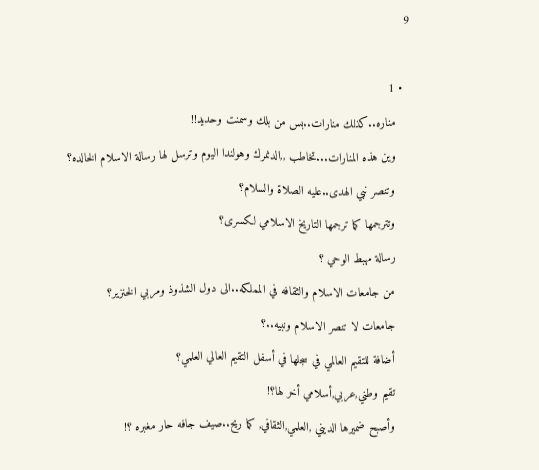9

  • 1
    مناره..كذلك منارات..بس من بلك وسمنت وحديد!!
    وين هذه المنارات...تخاطب ,,الدنمرك وهولندا اليوم وترسل لها رسالة الاسلام الخالده؟
    وتنصر نبي الهدى..عليه الصلاة والسلام؟
    وتترجمها كما ترجمها التاريخ الاسلامي لكسرى؟
    رسالة مهبط الوحي ؟
    من جامعات الاسلام والثقافه في المملكه..الى دول الشذوذ ومربي الخنزير؟
    جامعات لا تنصر الاسلام ونبيه..؟
    أضافة للتقيم العالمي في سجلها في أسفل التقيم العالي العلمي؟
    تقيم وطني,عربي,أسلامي أخر لها؟!
    وأصبح ضميرها الديني ,العلمي,الثقافي, كما ريح..صيف جافه حار مغبره ؟!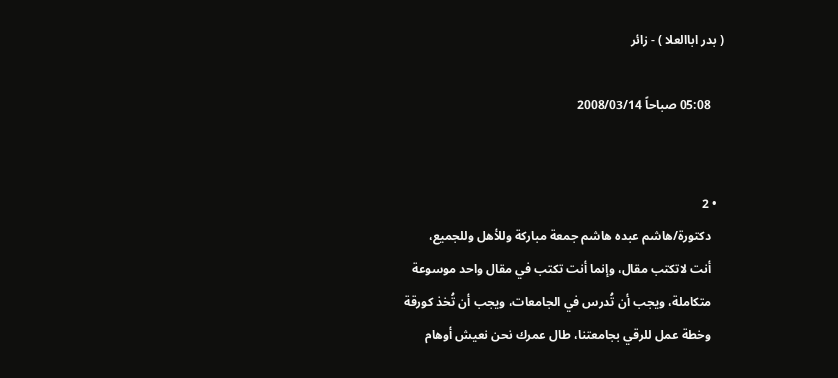( بدر اباالعلا ) - زائر

    05:08 صباحاً 2008/03/14


  • 2
    دكتورة/هاشم عبده هاشم جمعة مباركة وللأهل وللجميع،
    أنت لاتكتب مقال، وإنما أنت تكتب في مقال واحد موسوعة
    متكاملة، ويجب أن تُدرس في الجامعات، ويجب أن تُخذ كورقة
    وخطة عمل للرقي بجامعتنا، طال عمرك نحن نعيش أوهام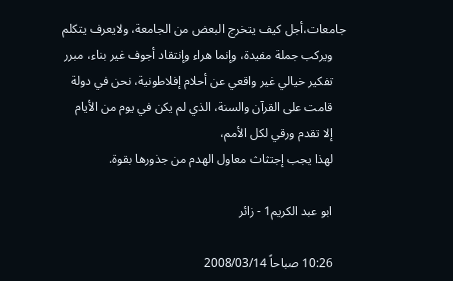جامعات،أجل كيف يتخرج البعض من الجامعة، ولايعرف يتكلم
    ويركب جملة مفيدة، وإنما هراء وإنتقاد أجوف غير بناء، مبرر
    تفكير خيالي غير واقعي عن أحلام إفلاطونية، نحن في دولة
    قامت على القرآن والسنة، الذي لم يكن في يوم من الأيام
    إلا تقدم ورقي لكل الأمم،
    لهذا يجب إجتثاث معاول الهدم من جذورها بقوة.

    ابو عبد الكريم1 - زائر

    10:26 صباحاً 2008/03/14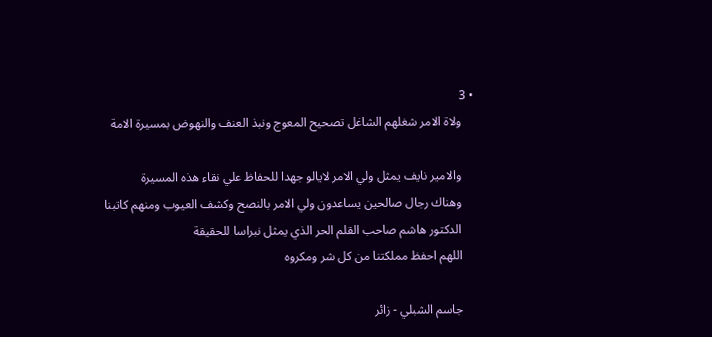• 3
    ولاة الامر شغلهم الشاغل تصحيح المعوج ونبذ العنف والنهوض بمسيرة الامة

    والامير نايف يمثل ولي الامر لايالو جهدا للحفاظ علي نقاء هذه المسيرة
    وهناك رجال صالحين يساعدون ولي الامر بالنصح وكشف العيوب ومنهم كاتبنا
    الدكتور هاشم صاحب القلم الحر الذي يمثل نبراسا للحقيقة
    اللهم احفظ مملكتنا من كل شر ومكروه

    جاسم الشبلي - زائر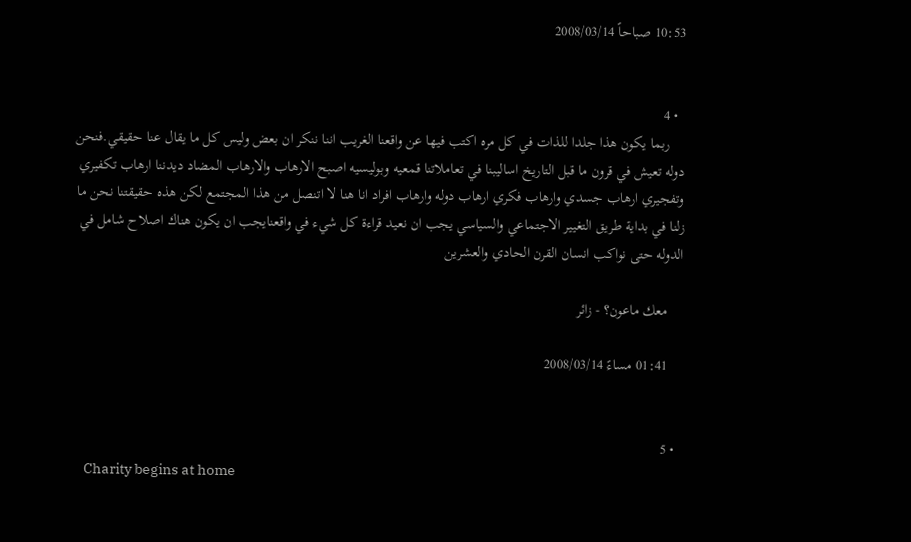10:53 صباحاً 2008/03/14


  • 4
    ربما يكون هذا جلدا للذات في كل مره اكتب فيها عن واقعنا الغريب اننا ننكر ان بعض وليس كل ما يقال عنا حقيقي.فنحن دوله تعيش في قرون ما قبل التاريخ اساليبنا في تعاملاتنا قمعيه وبوليسيه اصبح الارهاب والارهاب المضاد ديدننا ارهاب تكفيري وتفجيري ارهاب جسدي وارهاب فكري ارهاب دوله وارهاب افراد انا هنا لا اتنصل من هذا المجتمع لكن هذه حقيقتنا نحن ما زلنا في بداية طريق التغيير الاجتماعي والسياسي يجب ان نعيد قراءة كل شيء في واقعنايجب ان يكون هناك اصلاح شامل في الدوله حتى نواكب انسان القرن الحادي والعشرين

    معك ماعون؟ - زائر

    01:41 مساءً 2008/03/14


  • 5
    Charity begins at home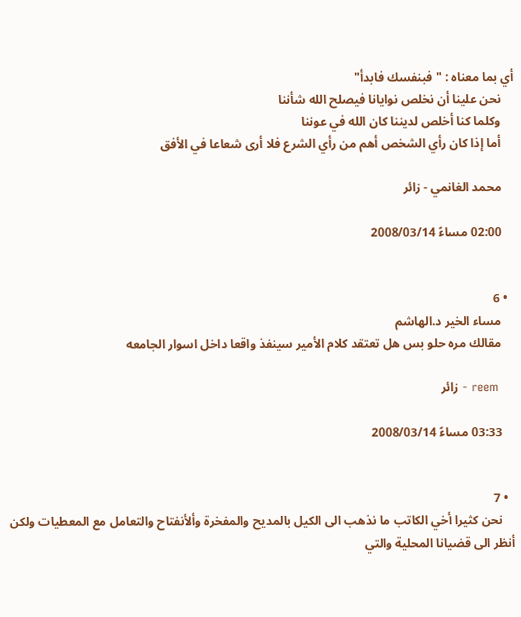أي بما معناه : " فبنفسك فابدأ"
    نحن علينا أن نخلص نوايانا فيصلح الله شأننا
    وكلما كنا أخلص لديننا كان الله في عوننا
    أما إذا كان رأي الشخص أهم من رأي الشرع فلا أرى شعاعا في الأفق

    محمد الغانمي - زائر

    02:00 مساءً 2008/03/14


  • 6
    مساء الخير د.الهاشم
    مقالك مره حلو بس هل تعتقد كلام الأمير سينفذ واقعا داخل اسوار الجامعه

    reem - زائر

    03:33 مساءً 2008/03/14


  • 7
    نحن كثيرا أخي الكاتب ما نذهب الى الكيل بالمديح والمفخرة وألأنفتاح والتعامل مع المعطيات ولكن أنظر الى قضيانا المحلية والتي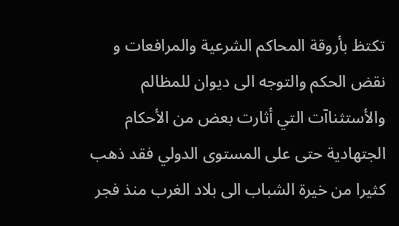تكتظ بأروقة المحاكم الشرعية والمرافعات و نقض الحكم والتوجه الى ديوان للمظالم والأستثناآت التي أثارت بعض من الأحكام الجتهادية حتى على المستوى الدولي فقد ذهب كثيرا من خيرة الشباب الى بلاد الغرب منذ فجر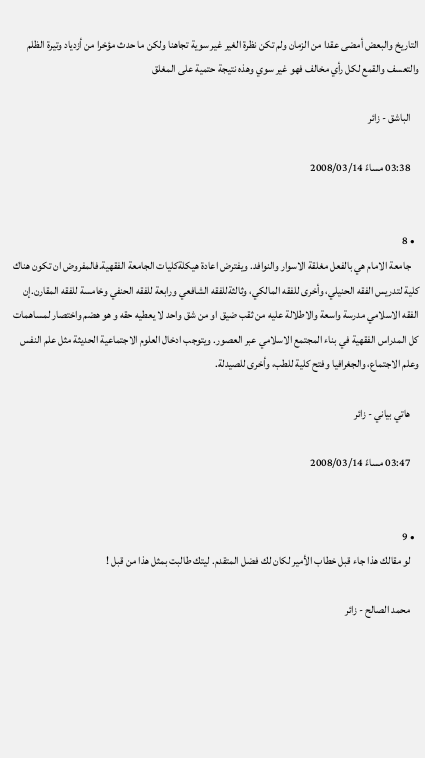التاريخ والبعض أمضى عقدا من الزمان ولم تكن نظرة الغير غير سوية تجاهنا ولكن ما حدث مؤخرا من أزدياد وتيرة الظلم والتعسف والقمع لكل رأي مخالف فهو غير سوي وهذه نتيجة حتمية على المغلق

    الباشق - زائر

    03:38 مساءً 2008/03/14


  • 8
    جامعة الامام هي بالفعل مغلقة الاسوار والنوافد. ويفترض اعادة هيكلةكليات الجامعة الفقهية.فالمفروض ان تكون هناك كلية لتدريس الفقه الحنيلي، وأخرى للفقه المالكي، وثالثةللفقه الشافعي ورابعة للفقه الحنفي وخامسة للفقه المقارن.إن الفقه الاسلامي مدرسة واسعة والاطلالة عليه من ثقب ضيق او من شق واحد لا يعطيه حقه و هو هضم واختصار لمساهمات كل المدراس الفقهية في بناء المجتمع الاسلامي عبر العصور. ويتوجب ادخال العلوم الاجتماعية الحديثة مثل علم النفس وعلم الاجتماع، والجغرافيا وفتح كلية للطب، وأخرى للصيدلة.

    هاتي بياني - زائر

    03:47 مساءً 2008/03/14


  • 9
    لو مقالك هذا جاء قبل خطاب الأمير لكان لك فضل المتقدم. ليتك طالبت بمثل هذا من قبل !

    محمد الصالح - زائر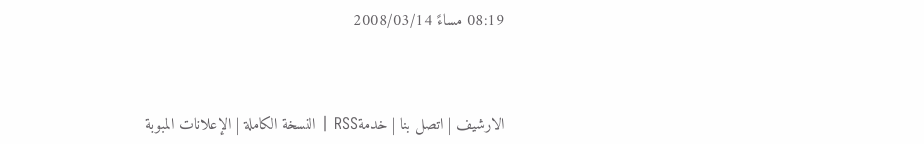08:19 مساءً 2008/03/14



الارشيف | اتصل بنا | خدمةRSS | النسخة الكاملة | الإعلانات المبوبة